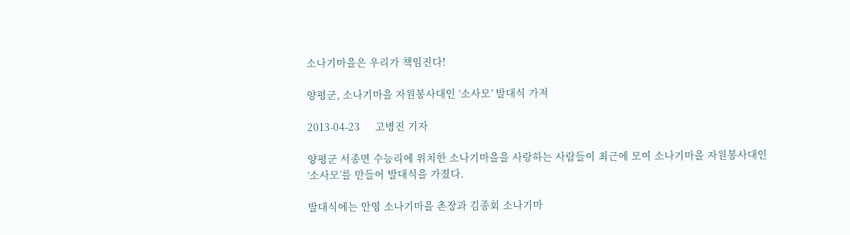소나기마을은 우리가 책임진다!

양평군, 소나기마을 자원봉사대인 ‘소사모’ 발대식 가져

2013-04-23     고병진 기자

양평군 서종면 수능리에 위치한 소나기마을을 사랑하는 사람들이 최근에 모여 소나기마을 자원봉사대인 ‘소사모’를 만들어 발대식을 가졌다.

발대식에는 안영 소나기마을 촌장과 김종회 소나기마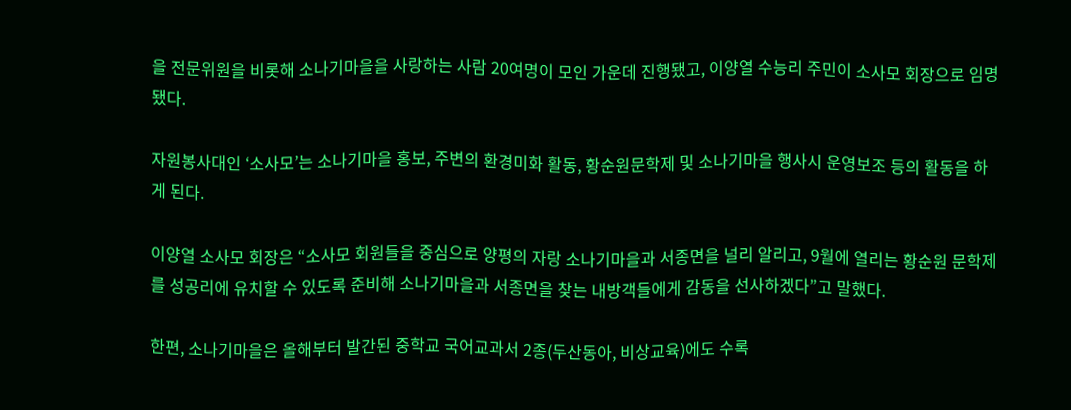을 전문위원을 비롯해 소나기마을을 사랑하는 사람 20여명이 모인 가운데 진행됐고, 이양열 수능리 주민이 소사모 회장으로 임명됐다.

자원봉사대인 ‘소사모’는 소나기마을 홍보, 주변의 환경미화 활동, 황순원문학제 및 소나기마을 행사시 운영보조 등의 활동을 하게 된다.

이양열 소사모 회장은 “소사모 회원들을 중심으로 양평의 자랑 소나기마을과 서종면을 널리 알리고, 9월에 열리는 황순원 문학제를 성공리에 유치할 수 있도록 준비해 소나기마을과 서종면을 찾는 내방객들에게 감동을 선사하겠다”고 말했다.

한편, 소나기마을은 올해부터 발간된 중학교 국어교과서 2종(두산동아, 비상교육)에도 수록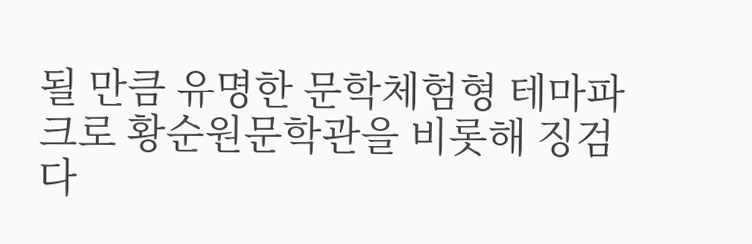될 만큼 유명한 문학체험형 테마파크로 황순원문학관을 비롯해 징검다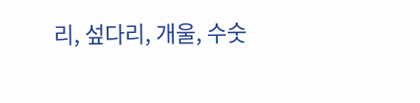리, 섶다리, 개울, 수숫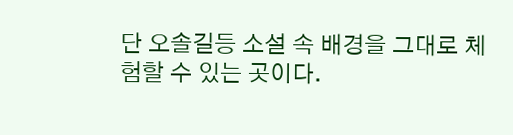단 오솔길등 소설 속 배경을 그대로 체험할 수 있는 곳이다.